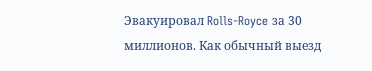Эвакуировал Rolls‑Royce за 30 миллионов. Как обычный выезд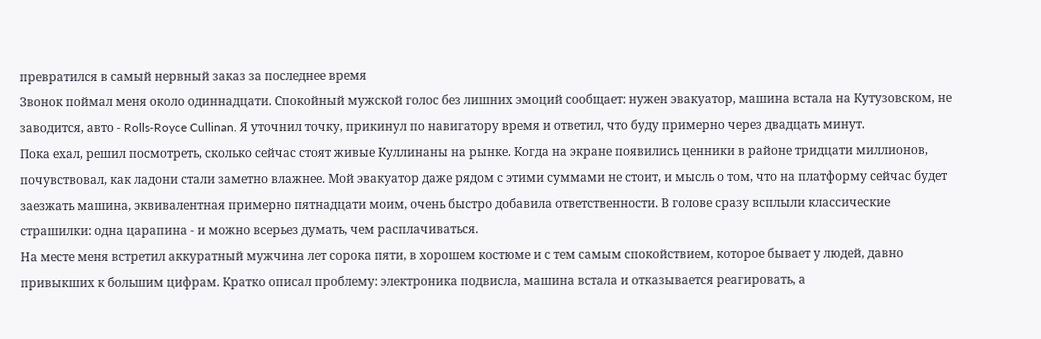превратился в самый нервный заказ за последнее время
Звонок поймал меня около одиннадцати. Спокойный мужской голос без лишних эмоций сообщает: нужен эвакуатор, машина встала на Кутузовском, не заводится, авто - Rolls‑Royce Cullinan. Я уточнил точку, прикинул по навигатору время и ответил, что буду примерно через двадцать минут.
Пока ехал, решил посмотреть, сколько сейчас стоят живые Куллинаны на рынке. Когда на экране появились ценники в районе тридцати миллионов, почувствовал, как ладони стали заметно влажнее. Мой эвакуатор даже рядом с этими суммами не стоит, и мысль о том, что на платформу сейчас будет заезжать машина, эквивалентная примерно пятнадцати моим, очень быстро добавила ответственности. В голове сразу всплыли классические страшилки: одна царапина - и можно всерьез думать, чем расплачиваться.
На месте меня встретил аккуратный мужчина лет сорока пяти, в хорошем костюме и с тем самым спокойствием, которое бывает у людей, давно привыкших к большим цифрам. Кратко описал проблему: электроника подвисла, машина встала и отказывается реагировать, а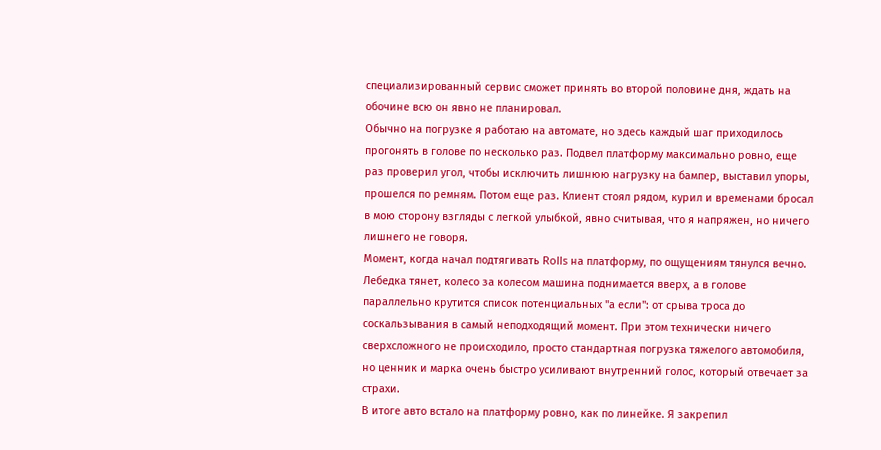специализированный сервис сможет принять во второй половине дня, ждать на обочине всю он явно не планировал.
Обычно на погрузке я работаю на автомате, но здесь каждый шаг приходилось прогонять в голове по несколько раз. Подвел платформу максимально ровно, еще раз проверил угол, чтобы исключить лишнюю нагрузку на бампер, выставил упоры, прошелся по ремням. Потом еще раз. Клиент стоял рядом, курил и временами бросал в мою сторону взгляды с легкой улыбкой, явно считывая, что я напряжен, но ничего лишнего не говоря.
Момент, когда начал подтягивать Rolls на платформу, по ощущениям тянулся вечно. Лебедка тянет, колесо за колесом машина поднимается вверх, а в голове параллельно крутится список потенциальных "а если": от срыва троса до соскальзывания в самый неподходящий момент. При этом технически ничего сверхсложного не происходило, просто стандартная погрузка тяжелого автомобиля, но ценник и марка очень быстро усиливают внутренний голос, который отвечает за страхи.
В итоге авто встало на платформу ровно, как по линейке. Я закрепил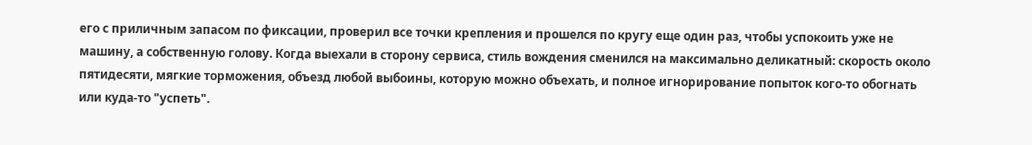его с приличным запасом по фиксации, проверил все точки крепления и прошелся по кругу еще один раз, чтобы успокоить уже не машину, а собственную голову. Когда выехали в сторону сервиса, стиль вождения сменился на максимально деликатный: скорость около пятидесяти, мягкие торможения, объезд любой выбоины, которую можно объехать, и полное игнорирование попыток кого‑то обогнать или куда‑то "успеть".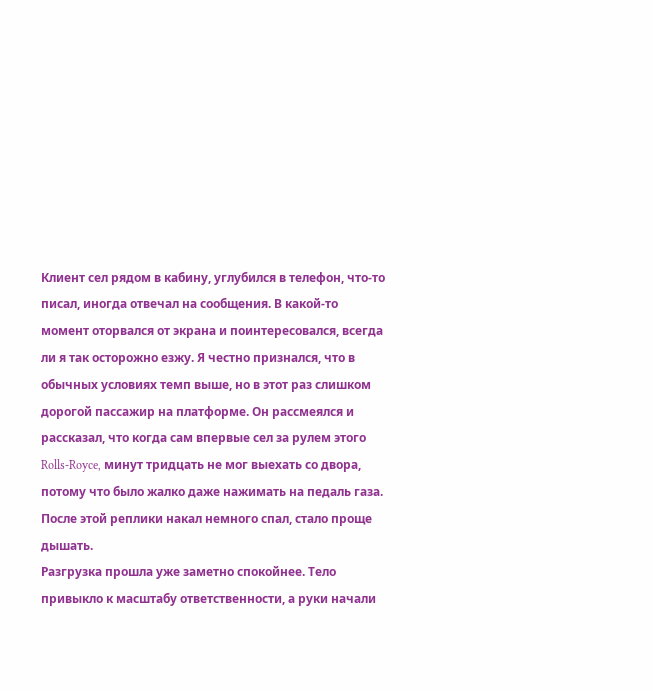Клиент сел рядом в кабину, углубился в телефон, что‑то писал, иногда отвечал на сообщения. В какой‑то момент оторвался от экрана и поинтересовался, всегда ли я так осторожно езжу. Я честно признался, что в обычных условиях темп выше, но в этот раз слишком дорогой пассажир на платформе. Он рассмеялся и рассказал, что когда сам впервые сел за рулем этого Rolls‑Royce, минут тридцать не мог выехать со двора, потому что было жалко даже нажимать на педаль газа. После этой реплики накал немного спал, стало проще дышать.
Разгрузка прошла уже заметно спокойнее. Тело привыкло к масштабу ответственности, а руки начали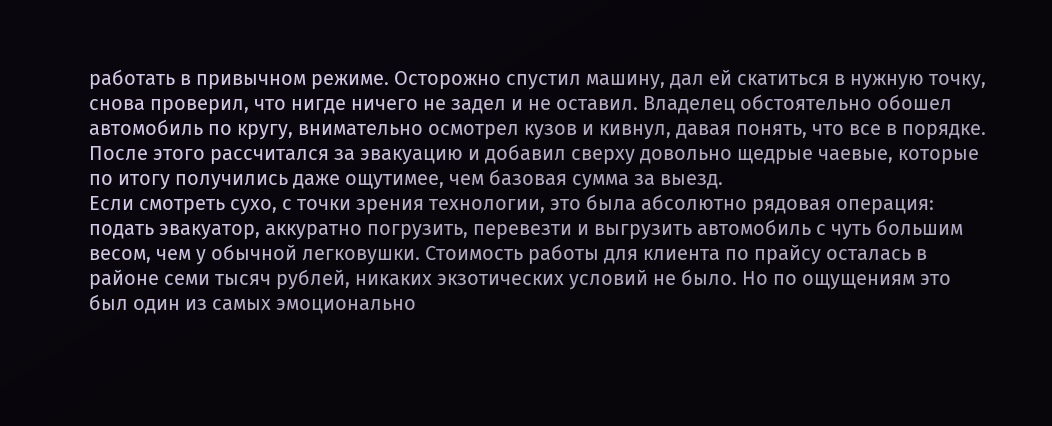работать в привычном режиме. Осторожно спустил машину, дал ей скатиться в нужную точку, снова проверил, что нигде ничего не задел и не оставил. Владелец обстоятельно обошел автомобиль по кругу, внимательно осмотрел кузов и кивнул, давая понять, что все в порядке. После этого рассчитался за эвакуацию и добавил сверху довольно щедрые чаевые, которые по итогу получились даже ощутимее, чем базовая сумма за выезд.
Если смотреть сухо, с точки зрения технологии, это была абсолютно рядовая операция: подать эвакуатор, аккуратно погрузить, перевезти и выгрузить автомобиль с чуть большим весом, чем у обычной легковушки. Стоимость работы для клиента по прайсу осталась в районе семи тысяч рублей, никаких экзотических условий не было. Но по ощущениям это был один из самых эмоционально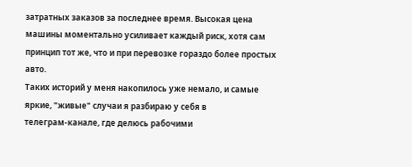затратных заказов за последнее время. Высокая цена машины моментально усиливает каждый риск, хотя сам принцип тот же, что и при перевозке гораздо более простых авто.
Таких историй у меня накопилось уже немало, и самые яркие, "живые" случаи я разбираю у себя в телеграм‑канале, где делюсь рабочими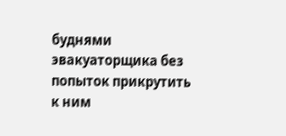буднями эвакуаторщика без попыток прикрутить к ним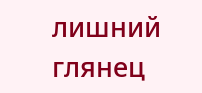лишний глянец